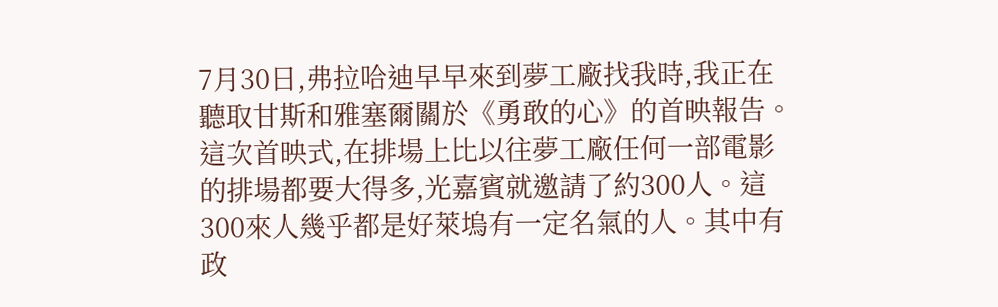7月30日,弗拉哈迪早早來到夢工廠找我時,我正在聽取甘斯和雅塞爾關於《勇敢的心》的首映報告。這次首映式,在排場上比以往夢工廠任何一部電影的排場都要大得多,光嘉賓就邀請了約300人。這300來人幾乎都是好萊塢有一定名氣的人。其中有政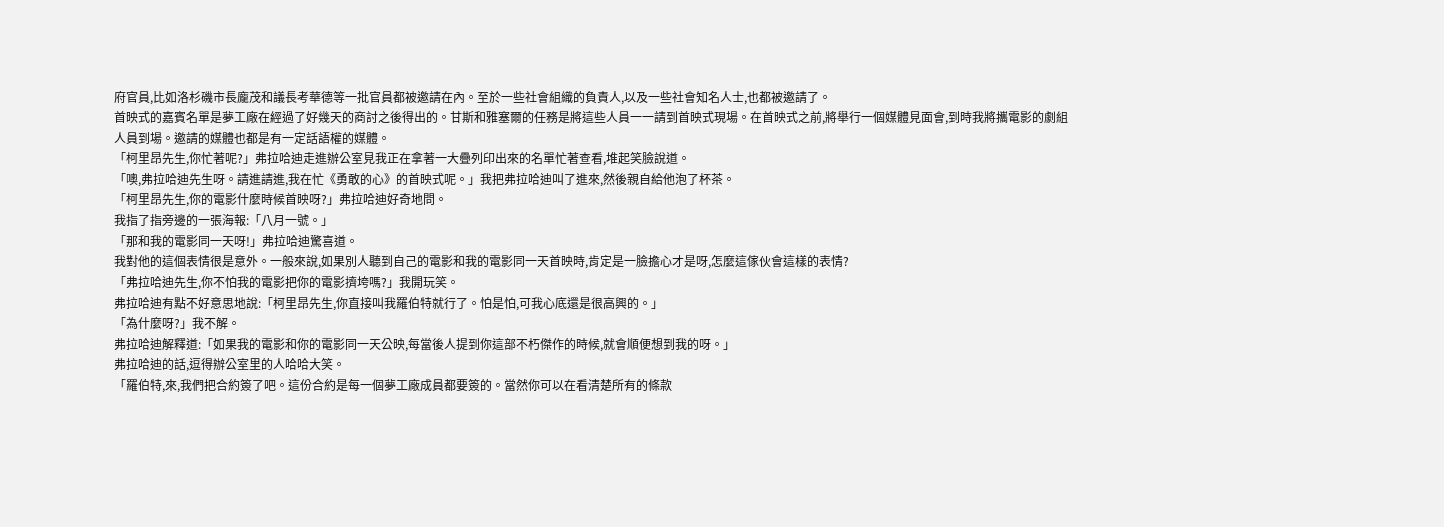府官員,比如洛杉磯市長龐茂和議長考華德等一批官員都被邀請在內。至於一些社會組織的負責人,以及一些社會知名人士,也都被邀請了。
首映式的嘉賓名單是夢工廠在經過了好幾天的商討之後得出的。甘斯和雅塞爾的任務是將這些人員一一請到首映式現場。在首映式之前,將舉行一個媒體見面會,到時我將攜電影的劇組人員到場。邀請的媒體也都是有一定話語權的媒體。
「柯里昂先生,你忙著呢?」弗拉哈迪走進辦公室見我正在拿著一大疊列印出來的名單忙著查看,堆起笑臉說道。
「噢,弗拉哈迪先生呀。請進請進,我在忙《勇敢的心》的首映式呢。」我把弗拉哈迪叫了進來,然後親自給他泡了杯茶。
「柯里昂先生,你的電影什麼時候首映呀?」弗拉哈迪好奇地問。
我指了指旁邊的一張海報:「八月一號。」
「那和我的電影同一天呀!」弗拉哈迪驚喜道。
我對他的這個表情很是意外。一般來說,如果別人聽到自己的電影和我的電影同一天首映時,肯定是一臉擔心才是呀,怎麼這傢伙會這樣的表情?
「弗拉哈迪先生,你不怕我的電影把你的電影擠垮嗎?」我開玩笑。
弗拉哈迪有點不好意思地說:「柯里昂先生,你直接叫我羅伯特就行了。怕是怕,可我心底還是很高興的。」
「為什麼呀?」我不解。
弗拉哈迪解釋道:「如果我的電影和你的電影同一天公映,每當後人提到你這部不朽傑作的時候,就會順便想到我的呀。」
弗拉哈迪的話,逗得辦公室里的人哈哈大笑。
「羅伯特,來,我們把合約簽了吧。這份合約是每一個夢工廠成員都要簽的。當然你可以在看清楚所有的條款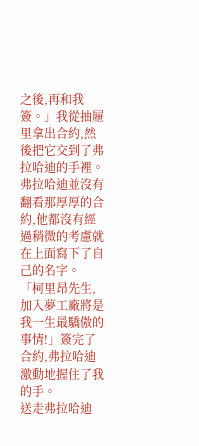之後,再和我簽。」我從抽屜里拿出合約,然後把它交到了弗拉哈迪的手裡。
弗拉哈迪並沒有翻看那厚厚的合約,他都沒有經過稍微的考慮就在上面寫下了自己的名字。
「柯里昂先生,加入夢工廠將是我一生最驕傲的事情!」簽完了合約,弗拉哈迪激動地握住了我的手。
送走弗拉哈迪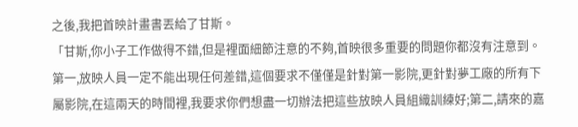之後,我把首映計畫書丟給了甘斯。
「甘斯,你小子工作做得不錯,但是裡面細節注意的不夠,首映很多重要的問題你都沒有注意到。第一,放映人員一定不能出現任何差錯,這個要求不僅僅是針對第一影院,更針對夢工廠的所有下屬影院,在這兩天的時間裡,我要求你們想盡一切辦法把這些放映人員組織訓練好;第二,請來的嘉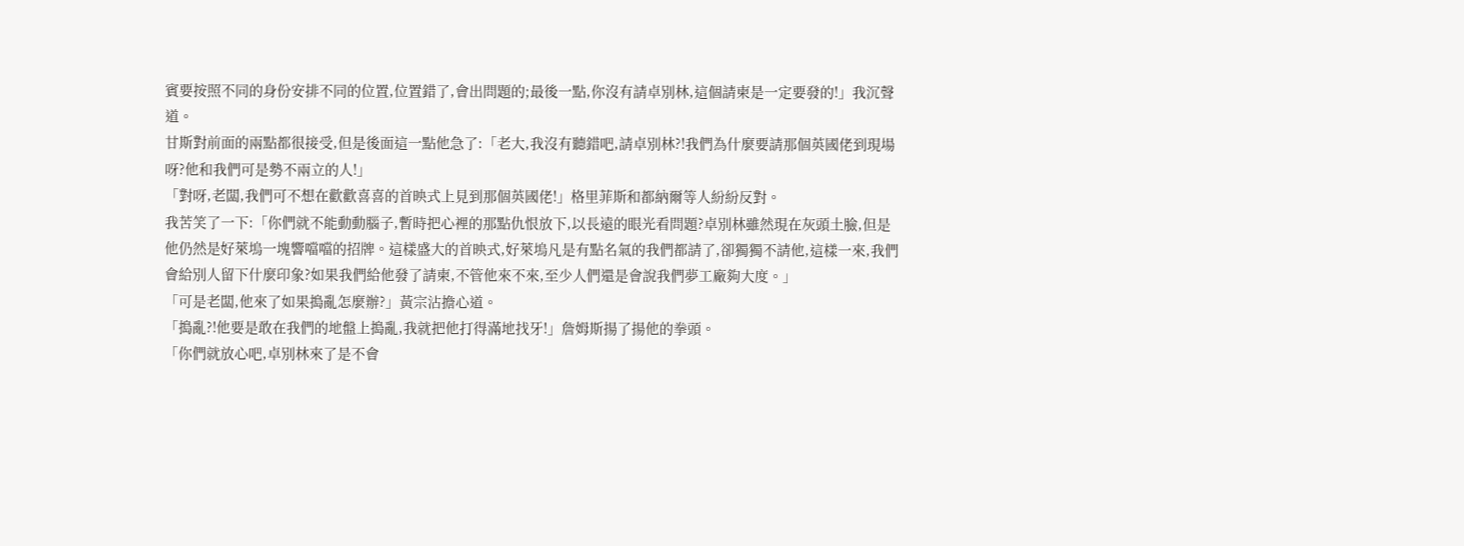賓要按照不同的身份安排不同的位置,位置錯了,會出問題的;最後一點,你沒有請卓別林,這個請柬是一定要發的!」我沉聲道。
甘斯對前面的兩點都很接受,但是後面這一點他急了:「老大,我沒有聽錯吧,請卓別林?!我們為什麼要請那個英國佬到現場呀?他和我們可是勢不兩立的人!」
「對呀,老闆,我們可不想在歡歡喜喜的首映式上見到那個英國佬!」格里菲斯和都納爾等人紛紛反對。
我苦笑了一下:「你們就不能動動腦子,暫時把心裡的那點仇恨放下,以長遠的眼光看問題?卓別林雖然現在灰頭土臉,但是他仍然是好萊塢一塊響噹噹的招牌。這樣盛大的首映式,好萊塢凡是有點名氣的我們都請了,卻獨獨不請他,這樣一來,我們會給別人留下什麼印象?如果我們給他發了請柬,不管他來不來,至少人們還是會說我們夢工廠夠大度。」
「可是老闆,他來了如果搗亂怎麼辦?」黃宗沾擔心道。
「搗亂?!他要是敢在我們的地盤上搗亂,我就把他打得滿地找牙!」詹姆斯揚了揚他的拳頭。
「你們就放心吧,卓別林來了是不會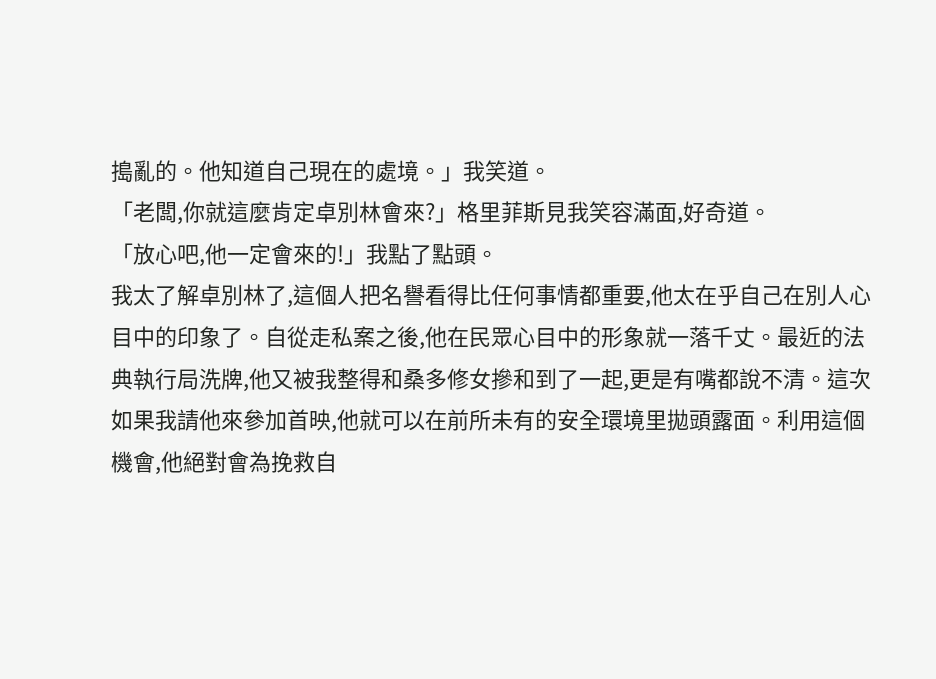搗亂的。他知道自己現在的處境。」我笑道。
「老闆,你就這麼肯定卓別林會來?」格里菲斯見我笑容滿面,好奇道。
「放心吧,他一定會來的!」我點了點頭。
我太了解卓別林了,這個人把名譽看得比任何事情都重要,他太在乎自己在別人心目中的印象了。自從走私案之後,他在民眾心目中的形象就一落千丈。最近的法典執行局洗牌,他又被我整得和桑多修女摻和到了一起,更是有嘴都說不清。這次如果我請他來參加首映,他就可以在前所未有的安全環境里拋頭露面。利用這個機會,他絕對會為挽救自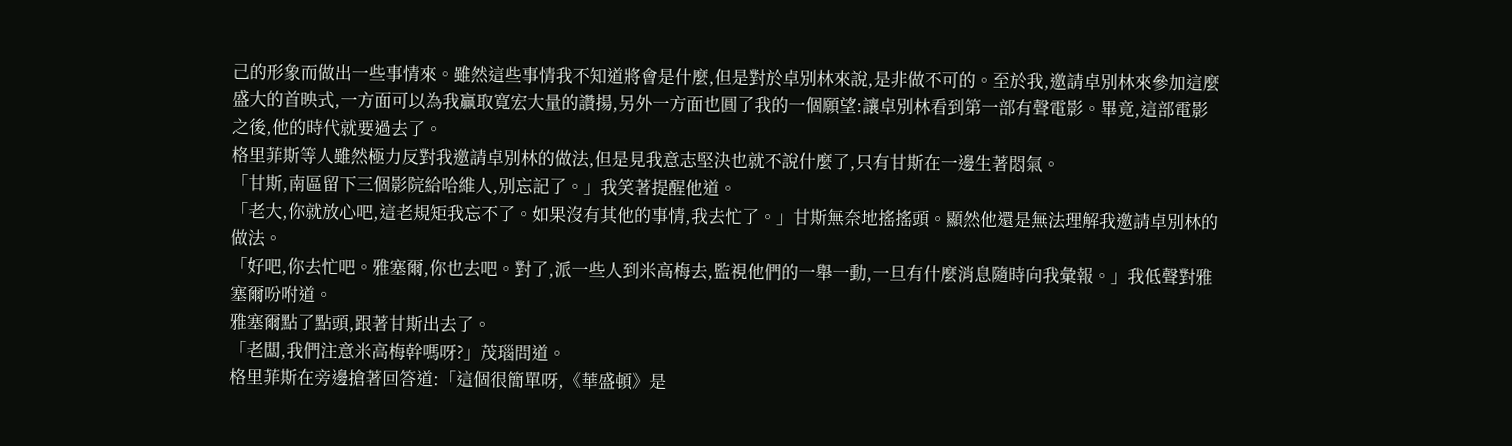己的形象而做出一些事情來。雖然這些事情我不知道將會是什麼,但是對於卓別林來說,是非做不可的。至於我,邀請卓別林來參加這麼盛大的首映式,一方面可以為我贏取寬宏大量的讚揚,另外一方面也圓了我的一個願望:讓卓別林看到第一部有聲電影。畢竟,這部電影之後,他的時代就要過去了。
格里菲斯等人雖然極力反對我邀請卓別林的做法,但是見我意志堅決也就不說什麼了,只有甘斯在一邊生著悶氣。
「甘斯,南區留下三個影院給哈維人,別忘記了。」我笑著提醒他道。
「老大,你就放心吧,這老規矩我忘不了。如果沒有其他的事情,我去忙了。」甘斯無奈地搖搖頭。顯然他還是無法理解我邀請卓別林的做法。
「好吧,你去忙吧。雅塞爾,你也去吧。對了,派一些人到米高梅去,監視他們的一舉一動,一旦有什麼消息隨時向我彙報。」我低聲對雅塞爾吩咐道。
雅塞爾點了點頭,跟著甘斯出去了。
「老闆,我們注意米高梅幹嗎呀?」茂瑙問道。
格里菲斯在旁邊搶著回答道:「這個很簡單呀,《華盛頓》是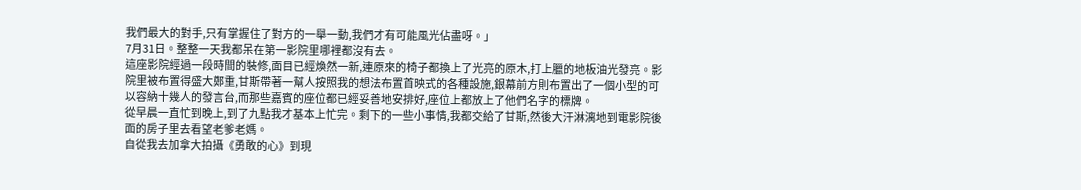我們最大的對手,只有掌握住了對方的一舉一動,我們才有可能風光佔盡呀。」
7月31日。整整一天我都呆在第一影院里哪裡都沒有去。
這座影院經過一段時間的裝修,面目已經煥然一新,連原來的椅子都換上了光亮的原木,打上臘的地板油光發亮。影院里被布置得盛大鄭重,甘斯帶著一幫人按照我的想法布置首映式的各種設施,銀幕前方則布置出了一個小型的可以容納十幾人的發言台,而那些嘉賓的座位都已經妥善地安排好,座位上都放上了他們名字的標牌。
從早晨一直忙到晚上,到了九點我才基本上忙完。剩下的一些小事情,我都交給了甘斯,然後大汗淋漓地到電影院後面的房子里去看望老爹老媽。
自從我去加拿大拍攝《勇敢的心》到現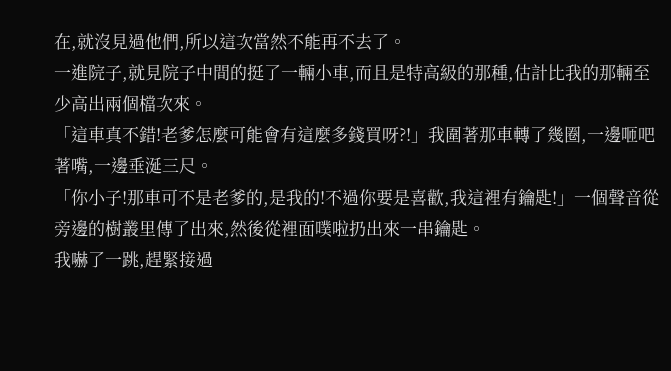在,就沒見過他們,所以這次當然不能再不去了。
一進院子,就見院子中間的挺了一輛小車,而且是特高級的那種,估計比我的那輛至少高出兩個檔次來。
「這車真不錯!老爹怎麼可能會有這麼多錢買呀?!」我圍著那車轉了幾圈,一邊咂吧著嘴,一邊垂涎三尺。
「你小子!那車可不是老爹的,是我的!不過你要是喜歡,我這裡有鑰匙!」一個聲音從旁邊的樹叢里傳了出來,然後從裡面噗啦扔出來一串鑰匙。
我嚇了一跳,趕緊接過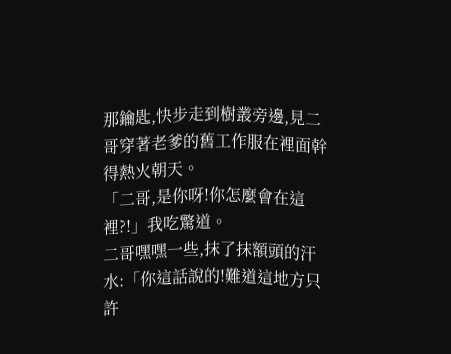那鑰匙,快步走到樹叢旁邊,見二哥穿著老爹的舊工作服在裡面幹得熱火朝天。
「二哥,是你呀!你怎麼會在這裡?!」我吃驚道。
二哥嘿嘿一些,抹了抹額頭的汗水:「你這話說的!難道這地方只許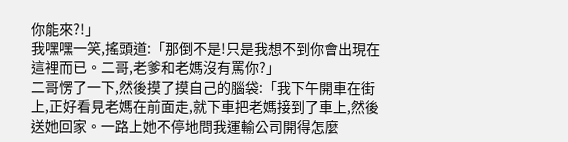你能來?!」
我嘿嘿一笑,搖頭道:「那倒不是!只是我想不到你會出現在這裡而已。二哥,老爹和老媽沒有罵你?」
二哥愣了一下,然後摸了摸自己的腦袋:「我下午開車在街上,正好看見老媽在前面走,就下車把老媽接到了車上,然後送她回家。一路上她不停地問我運輸公司開得怎麼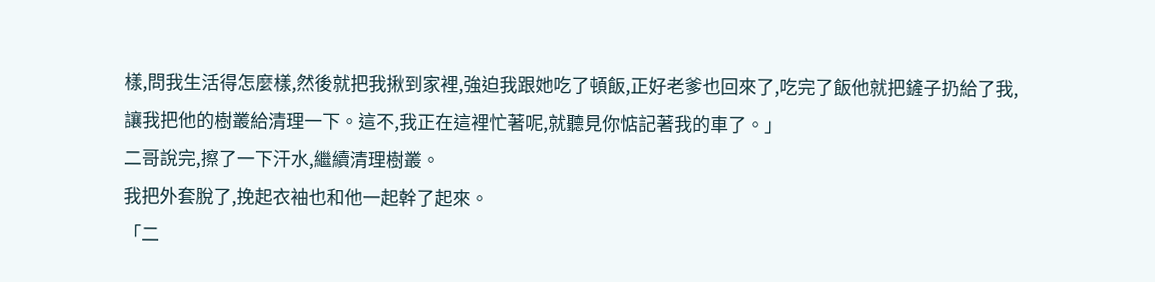樣,問我生活得怎麼樣,然後就把我揪到家裡,強迫我跟她吃了頓飯,正好老爹也回來了,吃完了飯他就把鏟子扔給了我,讓我把他的樹叢給清理一下。這不,我正在這裡忙著呢,就聽見你惦記著我的車了。」
二哥說完,擦了一下汗水,繼續清理樹叢。
我把外套脫了,挽起衣袖也和他一起幹了起來。
「二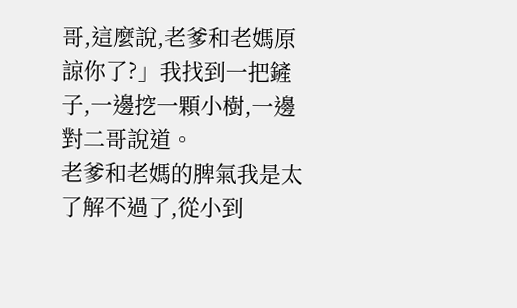哥,這麼說,老爹和老媽原諒你了?」我找到一把鏟子,一邊挖一顆小樹,一邊對二哥說道。
老爹和老媽的脾氣我是太了解不過了,從小到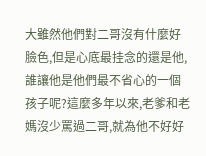大雖然他們對二哥沒有什麼好臉色,但是心底最挂念的還是他,誰讓他是他們最不省心的一個孩子呢?這麼多年以來,老爹和老媽沒少罵過二哥,就為他不好好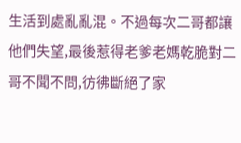生活到處亂亂混。不過每次二哥都讓他們失望,最後惹得老爹老媽乾脆對二哥不聞不問,彷彿斷絕了家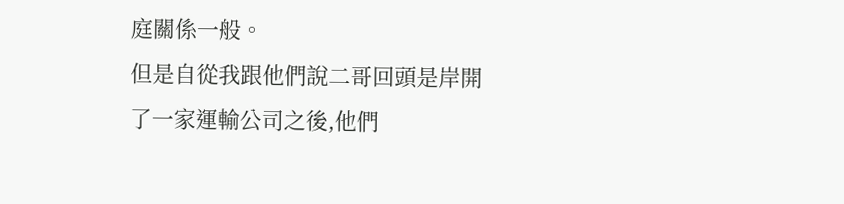庭關係一般。
但是自從我跟他們說二哥回頭是岸開了一家運輸公司之後,他們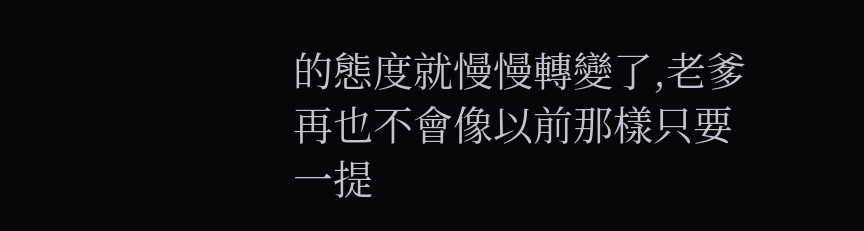的態度就慢慢轉變了,老爹再也不會像以前那樣只要一提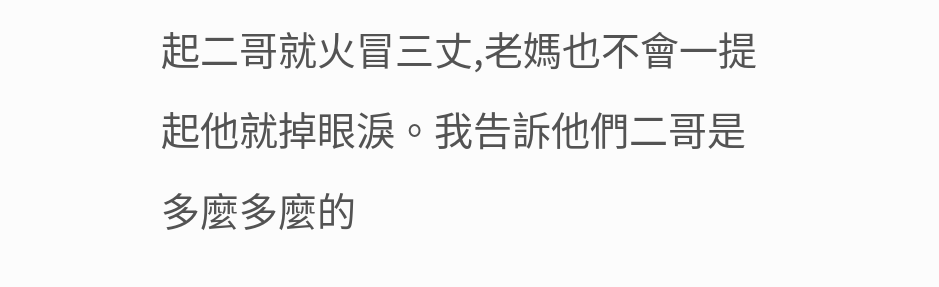起二哥就火冒三丈,老媽也不會一提起他就掉眼淚。我告訴他們二哥是多麼多麼的